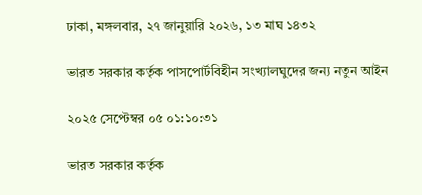ঢাকা, মঙ্গলবার, ২৭ জানুয়ারি ২০২৬, ১৩ মাঘ ১৪৩২

ভারত সরকার কর্তৃক পাসপোর্টবিহীন সংখ্যালঘুদের জন্য নতুন আইন

২০২৫ সেপ্টেম্বর ০৫ ০১:১০:৩১

ভারত সরকার কর্তৃক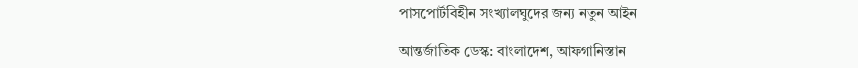পাসপোর্টবিহীন সংখ্যালঘুদের জন্য নতুন আইন

আন্তর্জাতিক ডেস্ক: বাংলাদেশ, আফগানিস্তান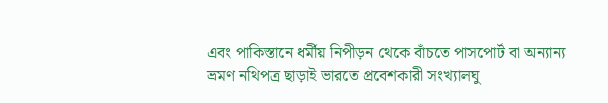এবং পাকিস্তানে ধর্মীয় নিপীড়ন থেকে বাঁচতে পাসপোর্ট বা অন্যান্য ভ্রমণ নথিপত্র ছাড়াই ভারতে প্রবেশকারী সংখ্যালঘু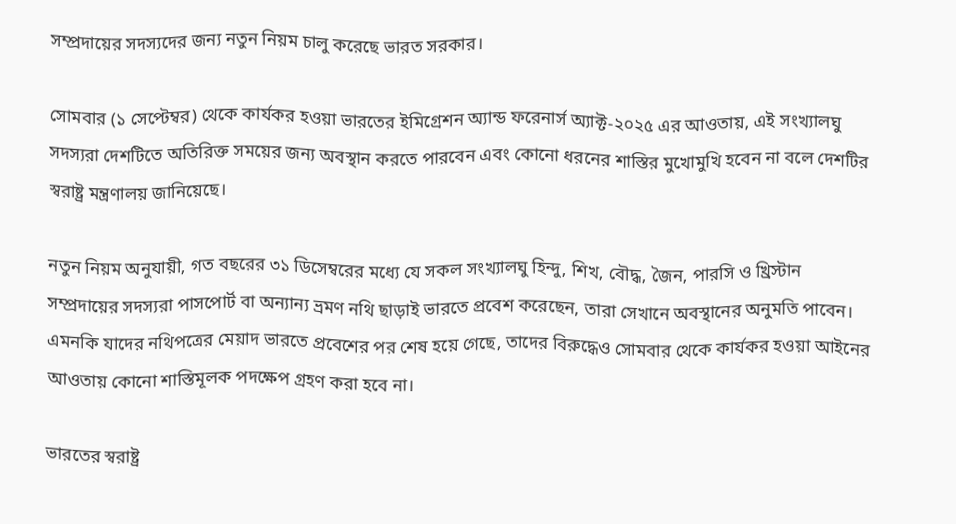সম্প্রদায়ের সদস্যদের জন্য নতুন নিয়ম চালু করেছে ভারত সরকার।

সোমবার (১ সেপ্টেম্বর) থেকে কার্যকর হওয়া ভারতের ইমিগ্রেশন অ্যান্ড ফরেনার্স অ্যাক্ট-২০২৫ এর আওতায়, এই সংখ্যালঘু সদস্যরা দেশটিতে অতিরিক্ত সময়ের জন্য অবস্থান করতে পারবেন এবং কোনো ধরনের শাস্তির মুখোমুখি হবেন না বলে দেশটির স্বরাষ্ট্র মন্ত্রণালয় জানিয়েছে।

নতুন নিয়ম অনুযায়ী, গত বছরের ৩১ ডিসেম্বরের মধ্যে যে সকল সংখ্যালঘু হিন্দু, শিখ, বৌদ্ধ, জৈন, পারসি ও খ্রিস্টান সম্প্রদায়ের সদস্যরা পাসপোর্ট বা অন্যান্য ভ্রমণ নথি ছাড়াই ভারতে প্রবেশ করেছেন, তারা সেখানে অবস্থানের অনুমতি পাবেন। এমনকি যাদের নথিপত্রের মেয়াদ ভারতে প্রবেশের পর শেষ হয়ে গেছে, তাদের বিরুদ্ধেও সোমবার থেকে কার্যকর হওয়া আইনের আওতায় কোনো শাস্তিমূলক পদক্ষেপ গ্রহণ করা হবে না।

ভারতের স্বরাষ্ট্র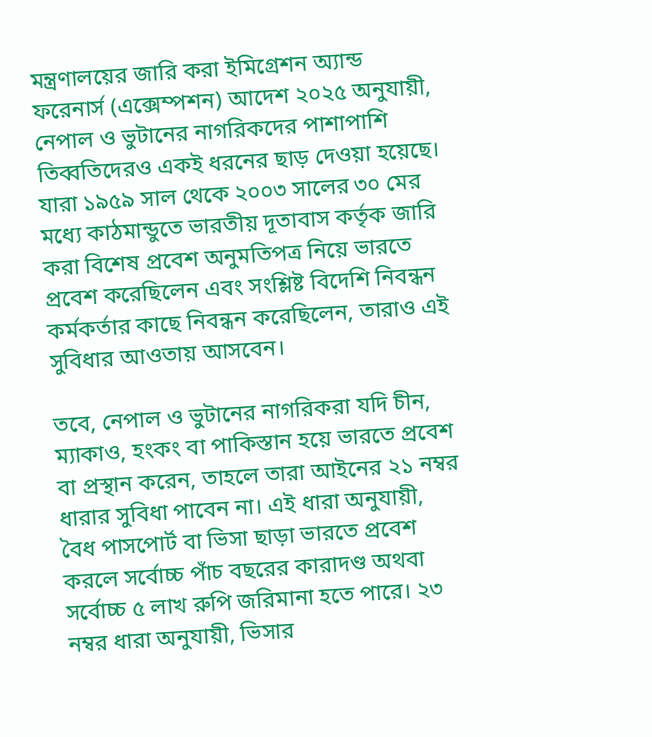মন্ত্রণালয়ের জারি করা ইমিগ্রেশন অ্যান্ড ফরেনার্স (এক্সেম্পশন) আদেশ ২০২৫ অনুযায়ী, নেপাল ও ভুটানের নাগরিকদের পাশাপাশি তিব্বতিদেরও একই ধরনের ছাড় দেওয়া হয়েছে। যারা ১৯৫৯ সাল থেকে ২০০৩ সালের ৩০ মের মধ্যে কাঠমান্ডুতে ভারতীয় দূতাবাস কর্তৃক জারি করা বিশেষ প্রবেশ অনুমতিপত্র নিয়ে ভারতে প্রবেশ করেছিলেন এবং সংশ্লিষ্ট বিদেশি নিবন্ধন কর্মকর্তার কাছে নিবন্ধন করেছিলেন, তারাও এই সুবিধার আওতায় আসবেন।

তবে, নেপাল ও ভুটানের নাগরিকরা যদি চীন, ম্যাকাও, হংকং বা পাকিস্তান হয়ে ভারতে প্রবেশ বা প্রস্থান করেন, তাহলে তারা আইনের ২১ নম্বর ধারার সুবিধা পাবেন না। এই ধারা অনুযায়ী, বৈধ পাসপোর্ট বা ভিসা ছাড়া ভারতে প্রবেশ করলে সর্বোচ্চ পাঁচ বছরের কারাদণ্ড অথবা সর্বোচ্চ ৫ লাখ রুপি জরিমানা হতে পারে। ২৩ নম্বর ধারা অনুযায়ী, ভিসার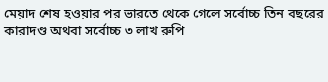মেয়াদ শেষ হওয়ার পর ভারতে থেকে গেলে সর্বোচ্চ তিন বছরের কারাদণ্ড অথবা সর্বোচ্চ ৩ লাখ রুপি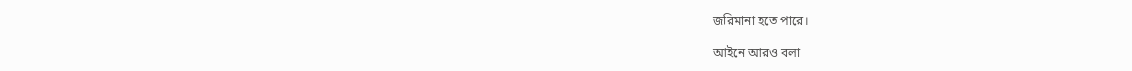জরিমানা হতে পারে।

আইনে আরও বলা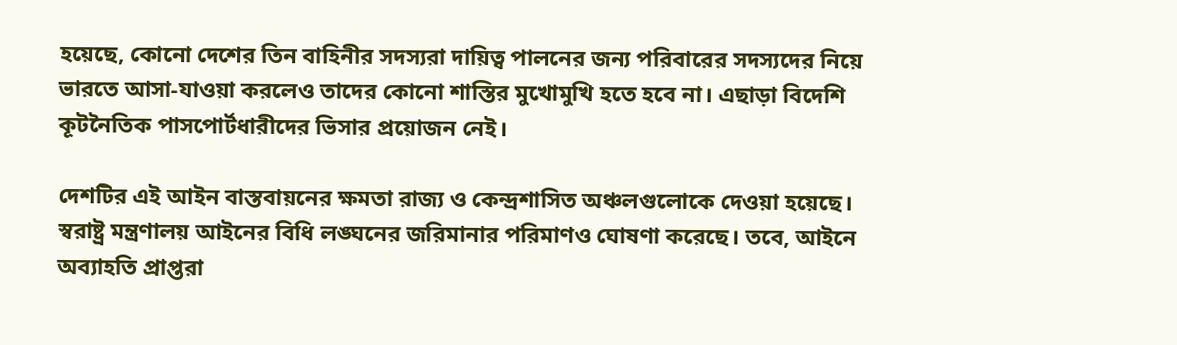হয়েছে, কোনো দেশের তিন বাহিনীর সদস্যরা দায়িত্ব পালনের জন্য পরিবারের সদস্যদের নিয়ে ভারতে আসা-যাওয়া করলেও তাদের কোনো শাস্তির মুখোমুখি হতে হবে না। এছাড়া বিদেশি কূটনৈতিক পাসপোর্টধারীদের ভিসার প্রয়োজন নেই।

দেশটির এই আইন বাস্তবায়নের ক্ষমতা রাজ্য ও কেন্দ্রশাসিত অঞ্চলগুলোকে দেওয়া হয়েছে। স্বরাষ্ট্র মন্ত্রণালয় আইনের বিধি লঙ্ঘনের জরিমানার পরিমাণও ঘোষণা করেছে। তবে, আইনে অব্যাহতি প্রাপ্তরা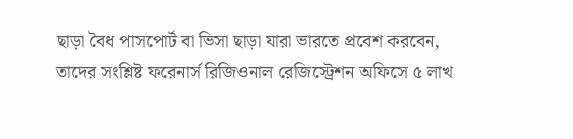ছাড়া বৈধ পাসপোর্ট বা ভিসা ছাড়া যারা ভারতে প্রবেশ করবেন, তাদের সংশ্লিষ্ট ফরেনার্স রিজিওনাল রেজিস্ট্রেশন অফিসে ৫ লাখ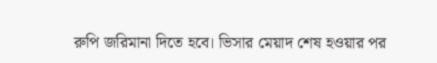রুপি জরিমানা দিতে হবে। ভিসার মেয়াদ শেষ হওয়ার পর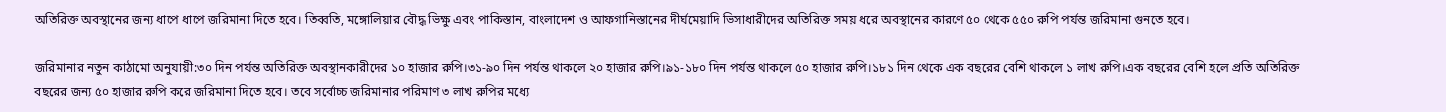অতিরিক্ত অবস্থানের জন্য ধাপে ধাপে জরিমানা দিতে হবে। তিব্বতি, মঙ্গোলিয়ার বৌদ্ধ ভিক্ষু এবং পাকিস্তান, বাংলাদেশ ও আফগানিস্তানের দীর্ঘমেয়াদি ভিসাধারীদের অতিরিক্ত সময় ধরে অবস্থানের কারণে ৫০ থেকে ৫৫০ রুপি পর্যন্ত জরিমানা গুনতে হবে।

জরিমানার নতুন কাঠামো অনুযায়ী:৩০ দিন পর্যন্ত অতিরিক্ত অবস্থানকারীদের ১০ হাজার রুপি।৩১-৯০ দিন পর্যন্ত থাকলে ২০ হাজার রুপি।৯১-১৮০ দিন পর্যন্ত থাকলে ৫০ হাজার রুপি।১৮১ দিন থেকে এক বছরের বেশি থাকলে ১ লাখ রুপি।এক বছরের বেশি হলে প্রতি অতিরিক্ত বছরের জন্য ৫০ হাজার রুপি করে জরিমানা দিতে হবে। তবে সর্বোচ্চ জরিমানার পরিমাণ ৩ লাখ রুপির মধ্যে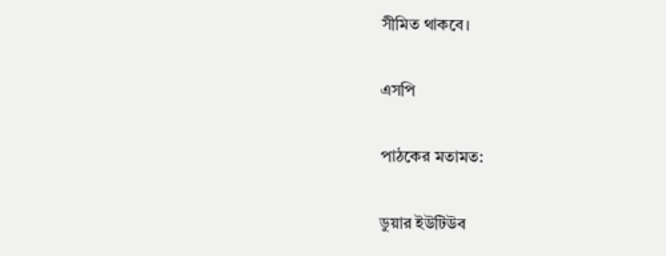সীমিত থাকবে।

এসপি

পাঠকের মতামত:

ডুয়ার ইউটিউব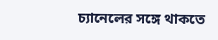চ্যানেলের সঙ্গে থাকতে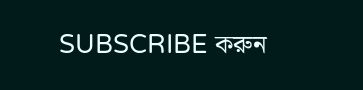SUBSCRIBE করুন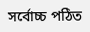সর্বোচ্চ পঠিত